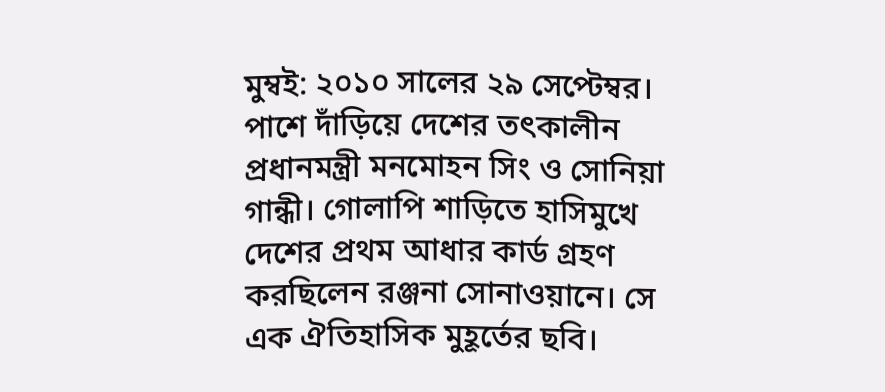মুম্বই: ২০১০ সালের ২৯ সেপ্টেম্বর। পাশে দাঁড়িয়ে দেশের তৎকালীন প্রধানমন্ত্রী মনমোহন সিং ও সোনিয়া গান্ধী। গোলাপি শাড়িতে হাসিমুখে দেশের প্রথম আধার কার্ড গ্রহণ করছিলেন রঞ্জনা সোনাওয়ানে। সে এক ঐতিহাসিক মুহূর্তের ছবি।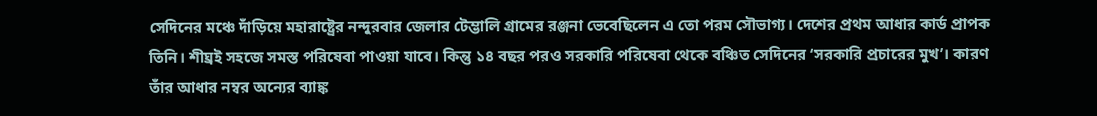সেদিনের মঞ্চে দাঁড়িয়ে মহারাষ্ট্রের নন্দুরবার জেলার টেম্ভালি গ্রামের রঞ্জনা ভেবেছিলেন এ তো পরম সৌভাগ্য। দেশের প্রথম আধার কার্ড প্রাপক তিনি। শীঘ্রই সহজে সমস্ত পরিষেবা পাওয়া যাবে। কিন্তু ১৪ বছর পরও সরকারি পরিষেবা থেকে বঞ্চিত সেদিনের ‘সরকারি প্রচারের মুখ’। কারণ তাঁর আধার নম্বর অন্যের ব্যাঙ্ক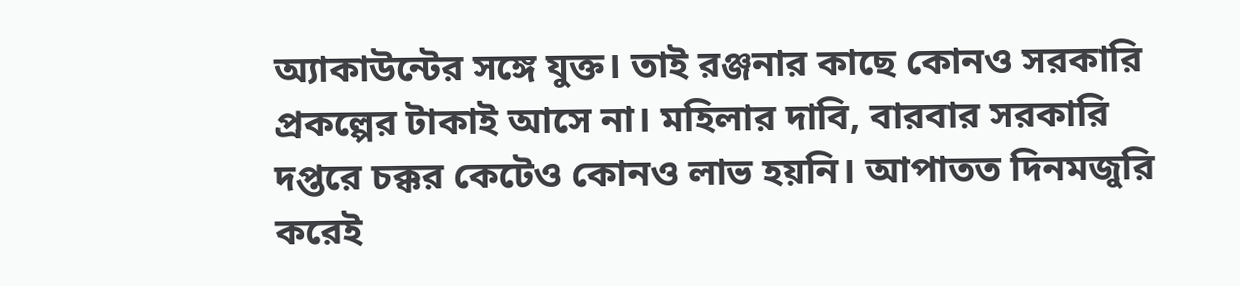অ্যাকাউন্টের সঙ্গে যুক্ত। তাই রঞ্জনার কাছে কোনও সরকারি প্রকল্পের টাকাই আসে না। মহিলার দাবি, বারবার সরকারি দপ্তরে চক্কর কেটেও কোনও লাভ হয়নি। আপাতত দিনমজুরি করেই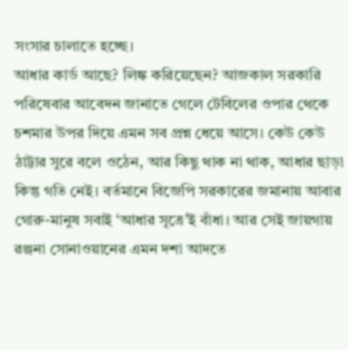সংসার চালাতে হচ্ছে।
আধার কার্ড আছে? লিঙ্ক করিয়েছেন? আজকাল সরকারি পরিষেবার আবেদন জানাতে গেলে টেবিলের ওপার থেকে চশমার উপর দিয়ে এমন সব প্রশ্ন ধেয়ে আসে। কেউ কেউ ঠাট্টার সুরে বলে ওঠেন, আর কিছু থাক না থাক, আধার ছাড়া কিন্তু গতি নেই। বর্তমানে বিজেপি সরকারের জমানায় আবার গোরু-মানুষ সবাই ‘আধার সূত্রে’ই বাঁধা। আর সেই জায়গায় রঞ্জনা সোনাওয়ানের এমন দশা আদতে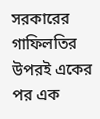সরকারের গাফিলতির উপরই একের পর এক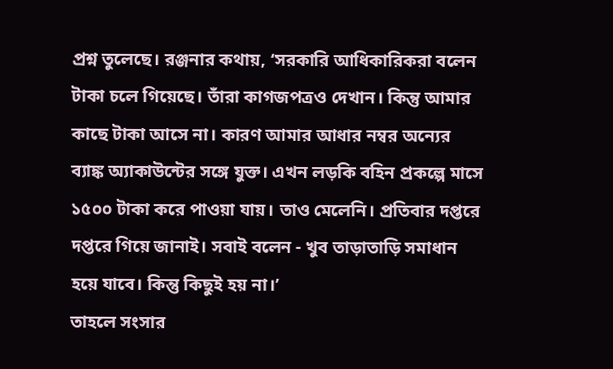প্রশ্ন তুলেছে। রঞ্জনার কথায়, ‘সরকারি আধিকারিকরা বলেন টাকা চলে গিয়েছে। তাঁরা কাগজপত্রও দেখান। কিন্তু আমার কাছে টাকা আসে না। কারণ আমার আধার নম্বর অন্যের ব্যাঙ্ক অ্যাকাউন্টের সঙ্গে যুক্ত। এখন লড়কি বহিন প্রকল্পে মাসে ১৫০০ টাকা করে পাওয়া যায়। তাও মেলেনি। প্রতিবার দপ্তরে দপ্তরে গিয়ে জানাই। সবাই বলেন - খুব তাড়াতাড়ি সমাধান হয়ে যাবে। কিন্তু কিছুই হয় না।’
তাহলে সংসার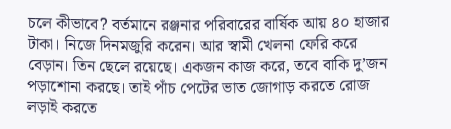চলে কীভাবে? বর্তমানে রঞ্জনার পরিবারের বার্ষিক আয় ৪০ হাজার টাকা। নিজে দিনমজুরি করেন। আর স্বামী খেলনা ফেরি করে বেড়ান। তিন ছেলে রয়েছে। একজন কাজ করে, তবে বাকি দু’জন পড়াশোনা করছে। তাই পাঁচ পেটের ভাত জোগাড় করতে রোজ লড়াই করতে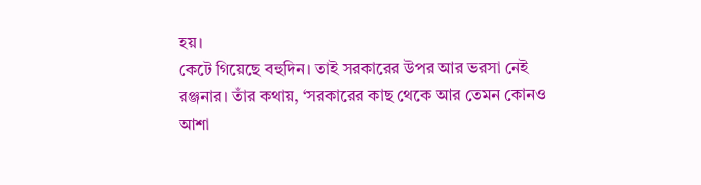হয়।
কেটে গিয়েছে বহুদিন। তাই সরকারের উপর আর ভরসা নেই রঞ্জনার। তাঁর কথায়, ‘সরকারের কাছ থেকে আর তেমন কোনও আশা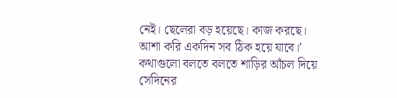নেই। ছেলেরা বড় হয়েছে। কাজ করছে। আশা করি একদিন সব ঠিক হয়ে যাবে।’ কথাগুলো বলতে বলতে শাড়ির আঁচল দিয়ে সেদিনের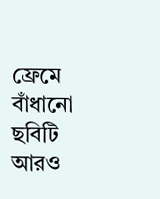ফ্রেমে বাঁধানো ছবিটি আরও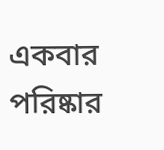একবার পরিষ্কার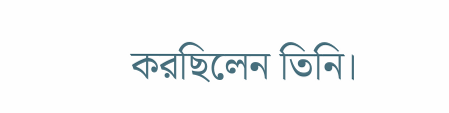করছিলেন তিনি।